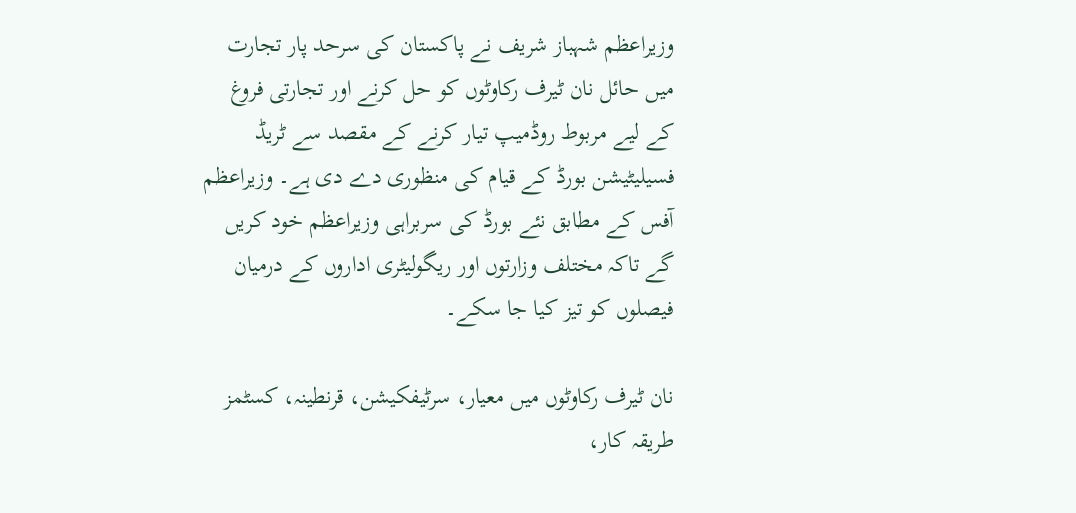وزیراعظم شہباز شریف نے پاکستان کی سرحد پار تجارت میں حائل نان ٹیرف رکاوٹوں کو حل کرنے اور تجارتی فروغ کے لیے مربوط روڈمیپ تیار کرنے کے مقصد سے ٹریڈ فسیلیٹیشن بورڈ کے قیام کی منظوری دے دی ہے۔ وزیراعظم آفس کے مطابق نئے بورڈ کی سربراہی وزیراعظم خود کریں گے تاکہ مختلف وزارتوں اور ریگولیٹری اداروں کے درمیان فیصلوں کو تیز کیا جا سکے۔

نان ٹیرف رکاوٹوں میں معیار، سرٹیفکیشن، قرنطینہ، کسٹمز طریقہ کار،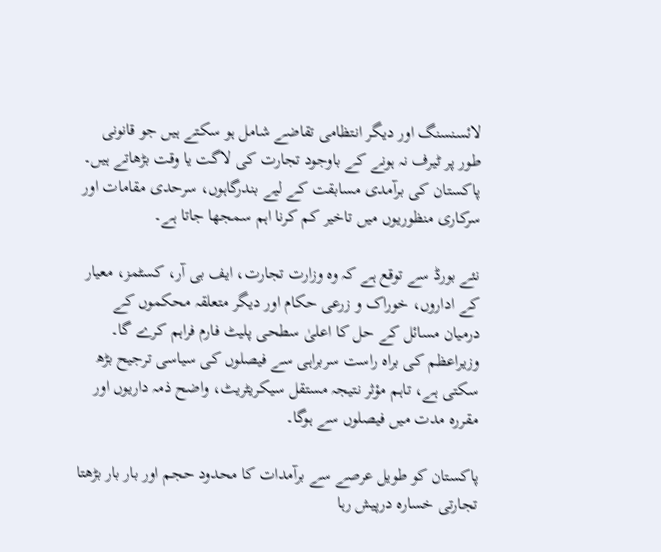لائسنسنگ اور دیگر انتظامی تقاضے شامل ہو سکتے ہیں جو قانونی طور پر ٹیرف نہ ہونے کے باوجود تجارت کی لاگت یا وقت بڑھاتے ہیں۔ پاکستان کی برآمدی مسابقت کے لیے بندرگاہوں، سرحدی مقامات اور سرکاری منظوریوں میں تاخیر کم کرنا اہم سمجھا جاتا ہے۔

نئے بورڈ سے توقع ہے کہ وہ وزارت تجارت، ایف بی آر، کسٹمز، معیار کے اداروں، خوراک و زرعی حکام اور دیگر متعلقہ محکموں کے درمیان مسائل کے حل کا اعلیٰ سطحی پلیٹ فارم فراہم کرے گا۔ وزیراعظم کی براہ راست سربراہی سے فیصلوں کی سیاسی ترجیح بڑھ سکتی ہے، تاہم مؤثر نتیجہ مستقل سیکریٹریٹ، واضح ذمہ داریوں اور مقررہ مدت میں فیصلوں سے ہوگا۔

پاکستان کو طویل عرصے سے برآمدات کا محدود حجم اور بار بار بڑھتا تجارتی خسارہ درپیش رہا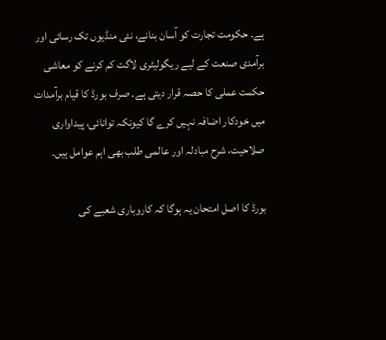ہے۔ حکومت تجارت کو آسان بنانے، نئی منڈیوں تک رسائی اور برآمدی صنعت کے لیے ریگولیٹری لاگت کم کرنے کو معاشی حکمت عملی کا حصہ قرار دیتی ہے۔ صرف بورڈ کا قیام برآمدات میں خودکار اضافہ نہیں کرے گا کیونکہ توانائی، پیداواری صلاحیت، شرح مبادلہ اور عالمی طلب بھی اہم عوامل ہیں۔

بورڈ کا اصل امتحان یہ ہوگا کہ کاروباری شعبے کی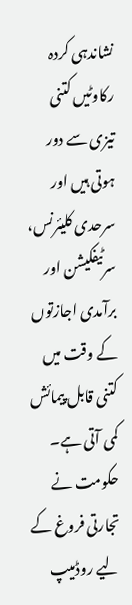نشاندہی کردہ رکاوٹیں کتنی تیزی سے دور ہوتی ہیں اور سرحدی کلیئرنس، سرٹیفکیشن اور برآمدی اجازتوں کے وقت میں کتنی قابل پیمائش کمی آتی ہے۔ حکومت نے تجارتی فروغ کے لیے روڈمیپ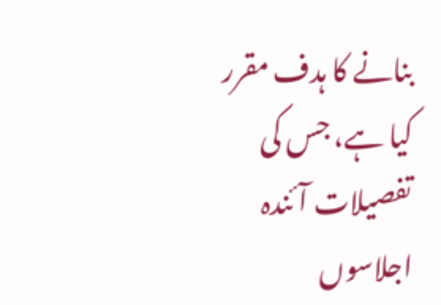بنانے کا ہدف مقرر کیا ہے، جس کی تفصیلات آئندہ اجلاسوں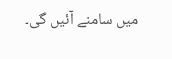میں سامنے آئیں گی۔